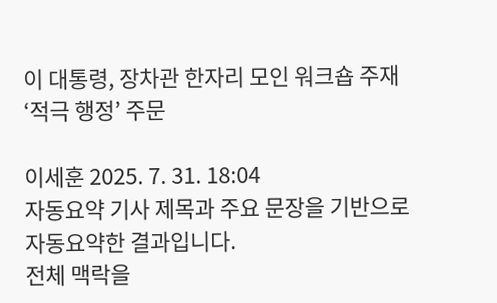이 대통령, 장차관 한자리 모인 워크숍 주재 ‘적극 행정’ 주문

이세훈 2025. 7. 31. 18:04
자동요약 기사 제목과 주요 문장을 기반으로 자동요약한 결과입니다.
전체 맥락을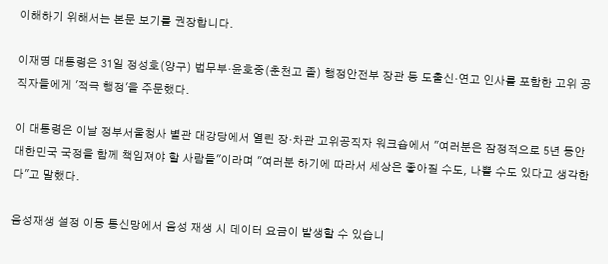이해하기 위해서는 본문 보기를 권장합니다.

이재명 대통령은 31일 정성호(양구) 법무부·윤호중(춘천고 졸) 행정안전부 장관 등 도출신·연고 인사를 포함한 고위 공직자들에게 '적극 행정'을 주문했다.

이 대통령은 이날 정부서울청사 별관 대강당에서 열린 장·차관 고위공직자 워크숍에서 "여러분은 잠정적으로 5년 동안 대한민국 국정을 함께 책임져야 할 사람들"이라며 "여러분 하기에 따라서 세상은 좋아질 수도, 나쁠 수도 있다고 생각한다"고 말했다.

음성재생 설정 이동 통신망에서 음성 재생 시 데이터 요금이 발생할 수 있습니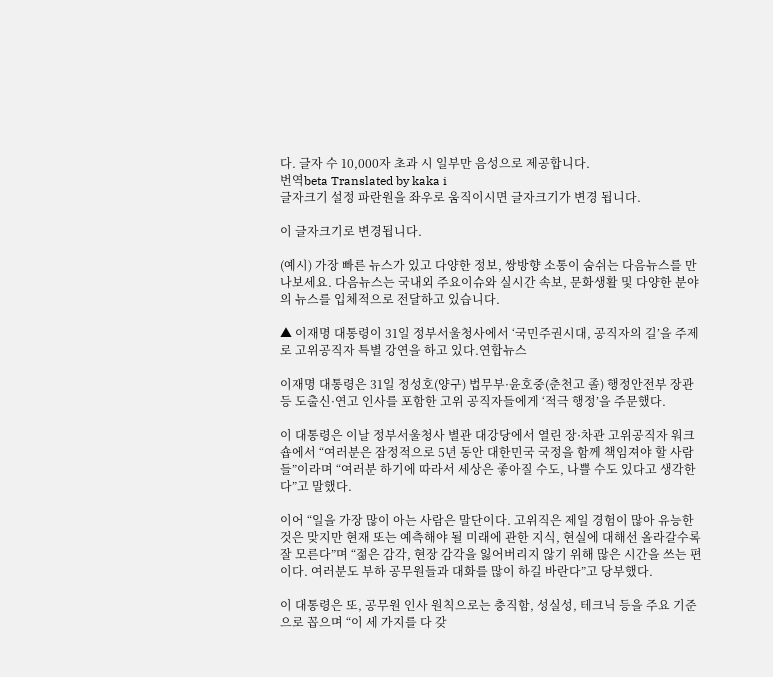다. 글자 수 10,000자 초과 시 일부만 음성으로 제공합니다.
번역beta Translated by kaka i
글자크기 설정 파란원을 좌우로 움직이시면 글자크기가 변경 됩니다.

이 글자크기로 변경됩니다.

(예시) 가장 빠른 뉴스가 있고 다양한 정보, 쌍방향 소통이 숨쉬는 다음뉴스를 만나보세요. 다음뉴스는 국내외 주요이슈와 실시간 속보, 문화생활 및 다양한 분야의 뉴스를 입체적으로 전달하고 있습니다.

▲ 이재명 대통령이 31일 정부서울청사에서 ‘국민주권시대, 공직자의 길’을 주제로 고위공직자 특별 강연을 하고 있다.연합뉴스

이재명 대통령은 31일 정성호(양구) 법무부·윤호중(춘천고 졸) 행정안전부 장관 등 도출신·연고 인사를 포함한 고위 공직자들에게 ‘적극 행정’을 주문했다.

이 대통령은 이날 정부서울청사 별관 대강당에서 열린 장·차관 고위공직자 워크숍에서 “여러분은 잠정적으로 5년 동안 대한민국 국정을 함께 책임져야 할 사람들”이라며 “여러분 하기에 따라서 세상은 좋아질 수도, 나쁠 수도 있다고 생각한다”고 말했다.

이어 “일을 가장 많이 아는 사람은 말단이다. 고위직은 제일 경험이 많아 유능한 것은 맞지만 현재 또는 예측해야 될 미래에 관한 지식, 현실에 대해선 올라갈수록 잘 모른다”며 “젊은 감각, 현장 감각을 잃어버리지 않기 위해 많은 시간을 쓰는 편이다. 여러분도 부하 공무원들과 대화를 많이 하길 바란다”고 당부했다.

이 대통령은 또, 공무원 인사 원칙으로는 충직함, 성실성, 테크닉 등을 주요 기준으로 꼽으며 “이 세 가지를 다 갖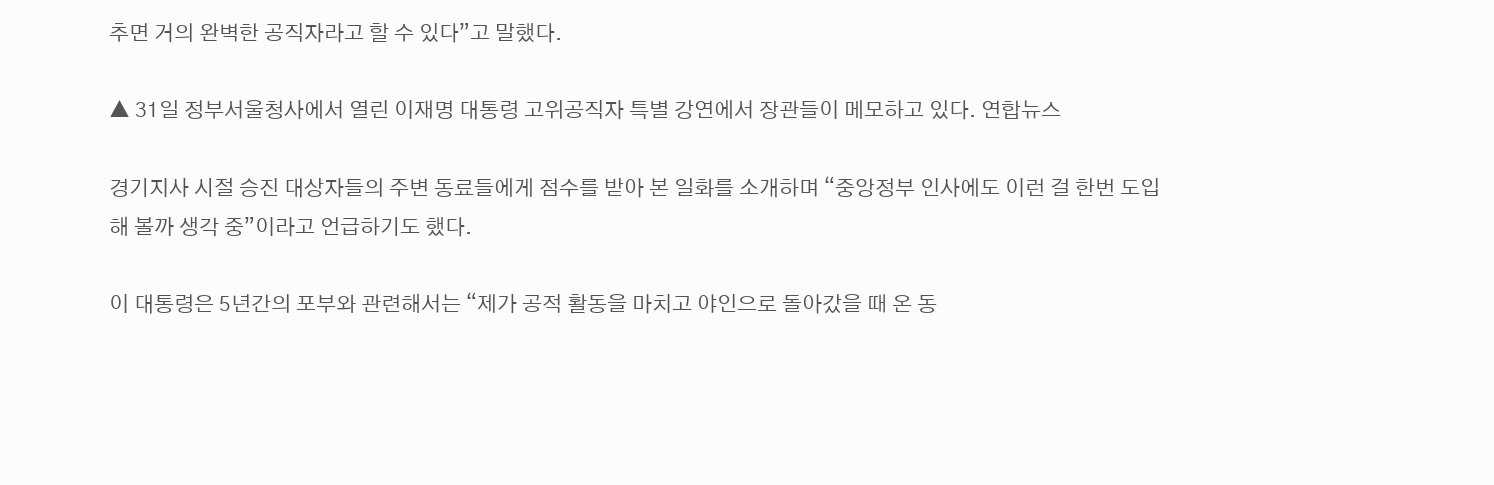추면 거의 완벽한 공직자라고 할 수 있다”고 말했다.

▲ 31일 정부서울청사에서 열린 이재명 대통령 고위공직자 특별 강연에서 장관들이 메모하고 있다. 연합뉴스

경기지사 시절 승진 대상자들의 주변 동료들에게 점수를 받아 본 일화를 소개하며 “중앙정부 인사에도 이런 걸 한번 도입해 볼까 생각 중”이라고 언급하기도 했다.

이 대통령은 5년간의 포부와 관련해서는 “제가 공적 활동을 마치고 야인으로 돌아갔을 때 온 동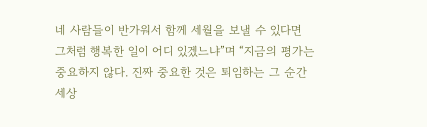네 사람들이 반가워서 함께 세월을 보낼 수 있다면 그처럼 행복한 일이 어디 있겠느냐”며 “지금의 평가는 중요하지 않다. 진짜 중요한 것은 퇴임하는 그 순간 세상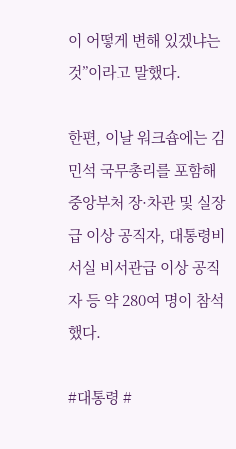이 어떻게 변해 있겠냐는 것”이라고 말했다.

한편, 이날 워크숍에는 김민석 국무총리를 포함해 중앙부처 장·차관 및 실장급 이상 공직자, 대통령비서실 비서관급 이상 공직자 등 약 280여 명이 참석했다.

#대통령 #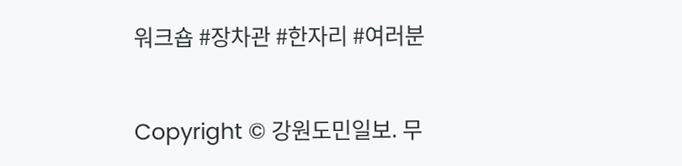워크숍 #장차관 #한자리 #여러분

Copyright © 강원도민일보. 무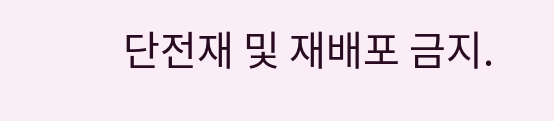단전재 및 재배포 금지.